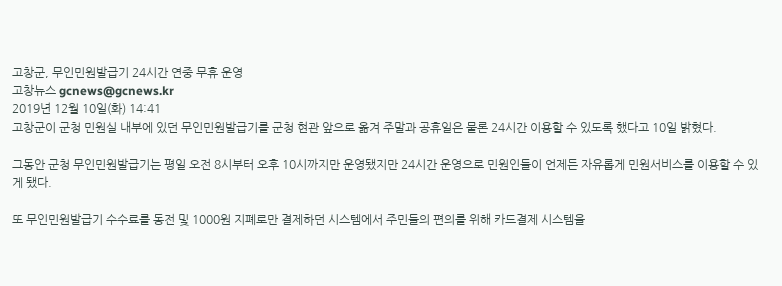고창군, 무인민원발급기 24시간 연중 무휴 운영
고창뉴스 gcnews@gcnews.kr
2019년 12월 10일(화) 14:41
고창군이 군청 민원실 내부에 있던 무인민원발급기를 군청 현관 앞으로 옮겨 주말과 공휴일은 물론 24시간 이용할 수 있도록 했다고 10일 밝혔다.

그동안 군청 무인민원발급기는 평일 오전 8시부터 오후 10시까지만 운영됐지만 24시간 운영으로 민원인들이 언제든 자유롭게 민원서비스를 이용할 수 있게 됐다.

또 무인민원발급기 수수료를 동전 및 1000원 지폐로만 결제하던 시스템에서 주민들의 편의를 위해 카드결제 시스템을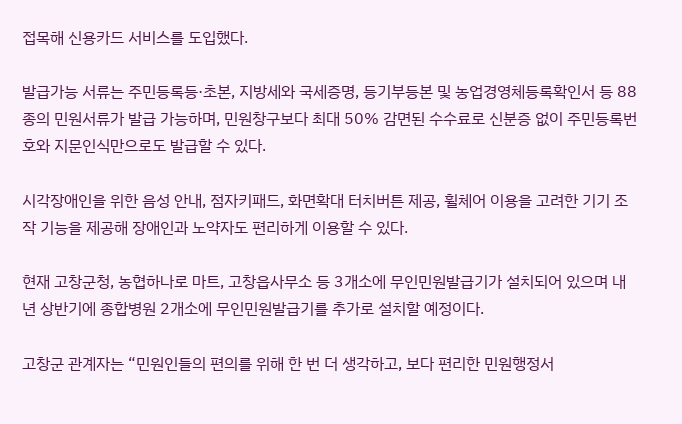접목해 신용카드 서비스를 도입했다.

발급가능 서류는 주민등록등·초본, 지방세와 국세증명, 등기부등본 및 농업경영체등록확인서 등 88종의 민원서류가 발급 가능하며, 민원창구보다 최대 50% 감면된 수수료로 신분증 없이 주민등록번호와 지문인식만으로도 발급할 수 있다.

시각장애인을 위한 음성 안내, 점자키패드, 화면확대 터치버튼 제공, 휠체어 이용을 고려한 기기 조작 기능을 제공해 장애인과 노약자도 편리하게 이용할 수 있다.

현재 고창군청, 농협하나로 마트, 고창읍사무소 등 3개소에 무인민원발급기가 설치되어 있으며 내년 상반기에 종합병원 2개소에 무인민원발급기를 추가로 설치할 예정이다.

고창군 관계자는 “민원인들의 편의를 위해 한 번 더 생각하고, 보다 편리한 민원행정서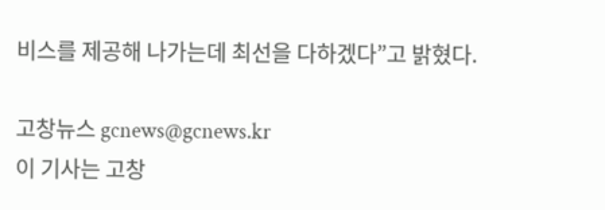비스를 제공해 나가는데 최선을 다하겠다”고 밝혔다.

고창뉴스 gcnews@gcnews.kr
이 기사는 고창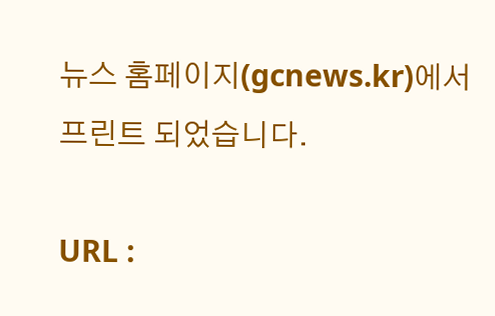뉴스 홈페이지(gcnews.kr)에서 프린트 되었습니다.

URL :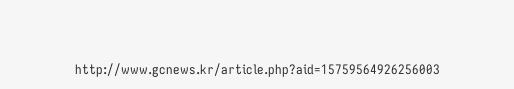http://www.gcnews.kr/article.php?aid=15759564926256003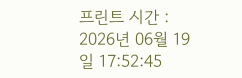프린트 시간 : 2026년 06월 19일 17:52:45